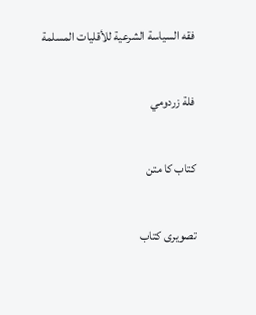فقه السياسة الشرعية للأقليات المسلمة

فلة زردومي

کتاب کا متن

تصویری کتاب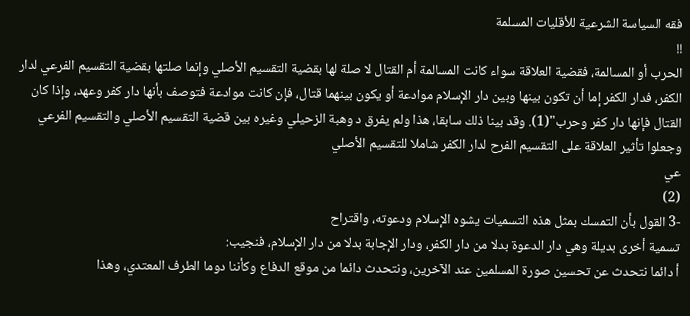فقه السياسة الشرعية للأقليات المسلمة
!!
الحرب أو المسالمة، فقضية العلاقة سواء كانت المسالمة أم القتال لا صلة لها بقضية التقسيم الأصلي وإنما صلتها بقضية التقسيم الفرعي لدار الكفر، فدار الكفر إما أن تكون بينها وبين دار الإسلام موادعة أو يكون بينهما قتال، فإن كانت موادعة فتوصف بأنها دار كفر وعهد، وإذا كان القتال فإنها دار كفر وحرب"(1). وقد بينا ذلك سابقا، هذا ولم يفرق د وهبة الزحيلي وغيره بين قضية التقسيم الأصلي والتقسيم الفرعي وجعلوا تأثير العلاقة على التقسيم الفرح لدار الكفر شاملا للتقسيم الأصلي
عي
(2)
-3 القول بأن التمسك بمثل هذه التسميات يشوه الإسلام ودعوته، واقتراح
تسمية أخرى بديلة وهي دار الدعوة بدلا من دار الكفر، ودار الإجابة بدلا من دار الإسلام، فنجيب:
أ دائما نتحدث عن تحسين صورة المسلمين عند الآخرين، ونتحدث دائما من موقع الدفاع وكأننا دوما الطرف المعتدي، وهذا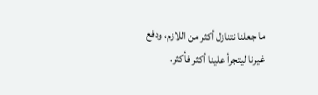ما جعلنا نتنازل أكثر من اللازم، ودفع غيرنا ليتجرأ علينا أكثر فأكثر.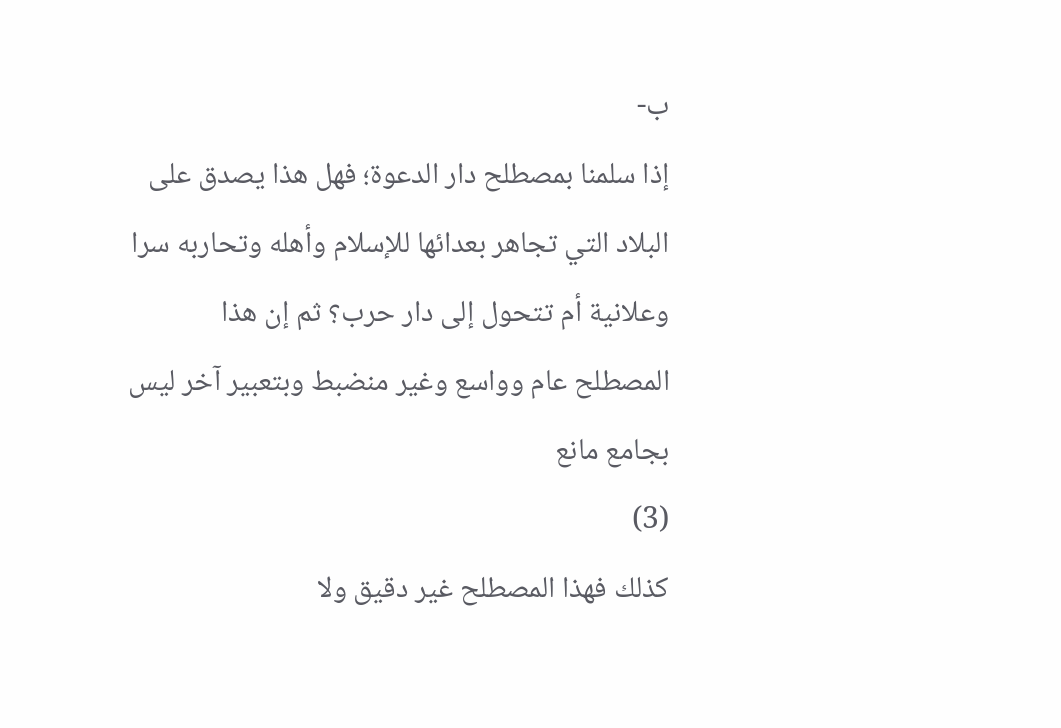ب-
إذا سلمنا بمصطلح دار الدعوة؛ فهل هذا يصدق على البلاد التي تجاهر بعدائها للإسلام وأهله وتحاربه سرا وعلانية أم تتحول إلى دار حرب؟ ثم إن هذا
المصطلح عام وواسع وغير منضبط وبتعبير آخر ليس بجامع مانع
(3)
كذلك فهذا المصطلح غير دقيق ولا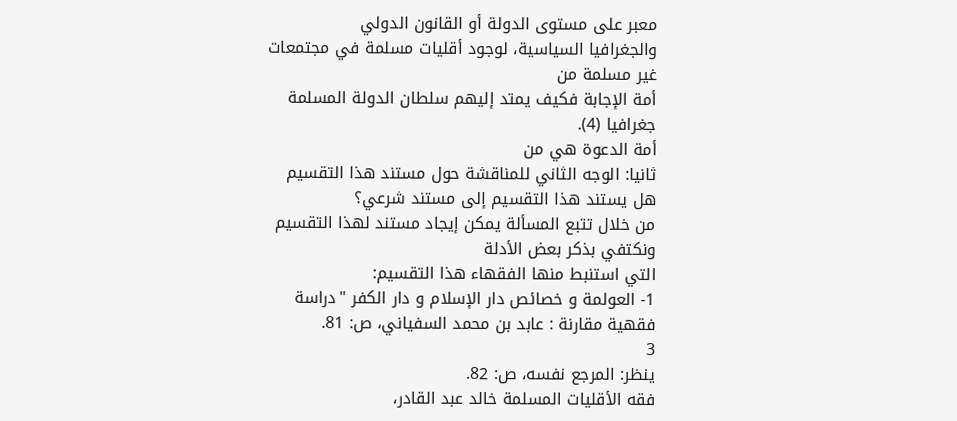معبر على مستوى الدولة أو القانون الدولي
والجغرافيا السياسية، لوجود أقليات مسلمة في مجتمعات غير مسلمة من
أمة الإجابة فكيف يمتد إليهم سلطان الدولة المسلمة جغرافيا (4).
أمة الدعوة هي من
ثانيا: الوجه الثاني للمناقشة حول مستند هذا التقسيم
هل يستند هذا التقسيم إلى مستند شرعي؟
من خلال تتبع المسألة يمكن إيجاد مستند لهذا التقسيم ونكتفي بذكر بعض الأدلة
التي استنبط منها الفقهاء هذا التقسيم:
1- العولمة و خصائص دار الإسلام و دار الكفر "دراسة فقهية مقارنة : عابد بن محمد السفياني، ص: 81.
3
ينظر: المرجع نفسه، ص: 82.
فقه الأقليات المسلمة خالد عبد القادر،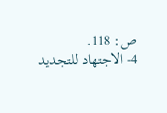ص: 118.
4- الاجتهاد للتجديد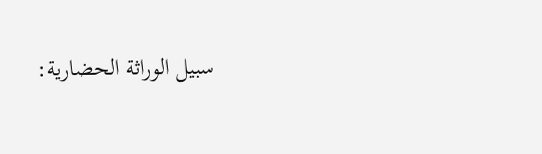سبيل الوراثة الحضارية: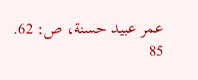عمر عبيد حسنة، ص: 62.
85